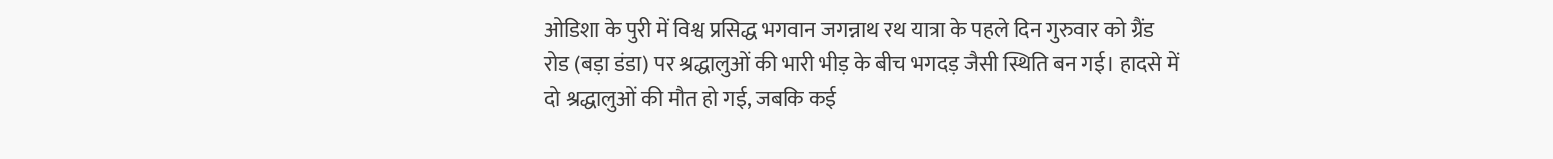ओडिशा के पुरी में विश्व प्रसिद्ध भगवान जगन्नाथ रथ यात्रा के पहले दिन गुरुवार को ग्रैंड रोड (बड़ा डंडा) पर श्रद्धालुओं की भारी भीड़ के बीच भगदड़ जैसी स्थिति बन गई। हादसे में दो श्रद्धालुओं की मौत हो गई, जबकि कई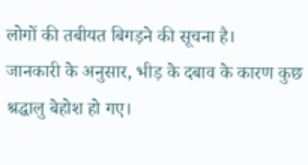लोगों की तबीयत बिगड़ने की सूचना है।
जानकारी के अनुसार, भीड़ के दबाव के कारण कुछ श्रद्धालु बेहोश हो गए।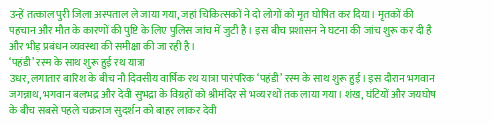उन्हें तत्काल पुरी जिला अस्पताल ले जाया गया, जहां चिकित्सकों ने दो लोगों को मृत घोषित कर दिया। मृतकों की पहचान और मौत के कारणों की पुष्टि के लिए पुलिस जांच में जुटी है। इस बीच प्रशासन ने घटना की जांच शुरू कर दी है और भीड़ प्रबंधन व्यवस्था की समीक्षा की जा रही है।
‘पहंडी’ रस्म के साथ शुरू हुई रथ यात्रा
उधर, लगातार बारिश के बीच नौ दिवसीय वार्षिक रथ यात्रा पारंपरिक ‘पहंडी’ रस्म के साथ शुरू हुई। इस दौरान भगवान जगन्नाथ, भगवान बलभद्र और देवी सुभद्रा के विग्रहों को श्रीमंदिर से भव्य रथों तक लाया गया। शंख, घंटियों और जयघोष के बीच सबसे पहले चक्रराज सुदर्शन को बाहर लाकर देवी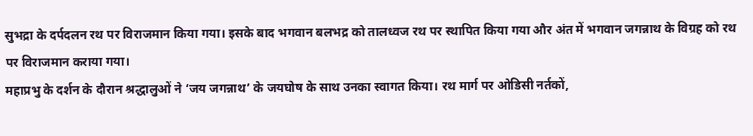सुभद्रा के दर्पदलन रथ पर विराजमान किया गया। इसके बाद भगवान बलभद्र को तालध्वज रथ पर स्थापित किया गया और अंत में भगवान जगन्नाथ के विग्रह को रथ पर विराजमान कराया गया।
महाप्रभु के दर्शन के दौरान श्रद्धालुओं ने ‘जय जगन्नाथ’ के जयघोष के साथ उनका स्वागत किया। रथ मार्ग पर ओडिसी नर्तकों,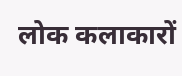लोक कलाकारों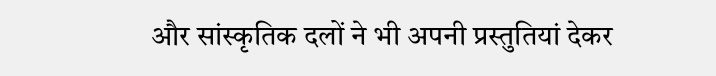और सांस्कृतिक दलों ने भी अपनी प्रस्तुतियां देकर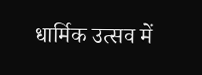धार्मिक उत्सव में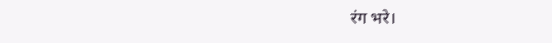रंग भरे।